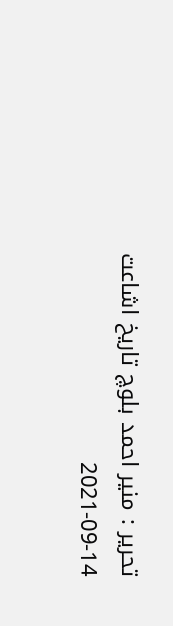تحریر : منیر احمد بلوچ تاریخ اشاعت     14-09-2021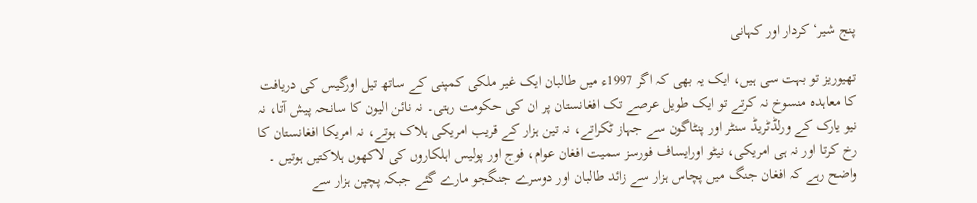پنج شیر‘ کردار اور کہانی

تھیوریز تو بہت سی ہیں، ایک یہ بھی کہ اگر 1997ء میں طالبان ایک غیر ملکی کمپنی کے ساتھ تیل اورگیس کی دریافت کا معاہدہ منسوخ نہ کرتے تو ایک طویل عرصے تک افغانستان پر ان کی حکومت رہتی۔ نہ نائن الیون کا سانحہ پیش آتا، نہ نیو یارک کے ورلڈٹریڈ سنٹر اور پنٹاگون سے جہاز ٹکراتے، نہ تین ہزار کے قریب امریکی ہلاک ہوتے، نہ امریکا افغانستان کا رخ کرتا اور نہ ہی امریکی، نیٹو اورایساف فورسز سمیت افغان عوام، فوج اور پولیس اہلکاروں کی لاکھوں ہلاکتیں ہوتیں ۔ واضح رہے کہ افغان جنگ میں پچاس ہزار سے زائد طالبان اور دوسرے جنگجو مارے گئے جبکہ پچپن ہزار سے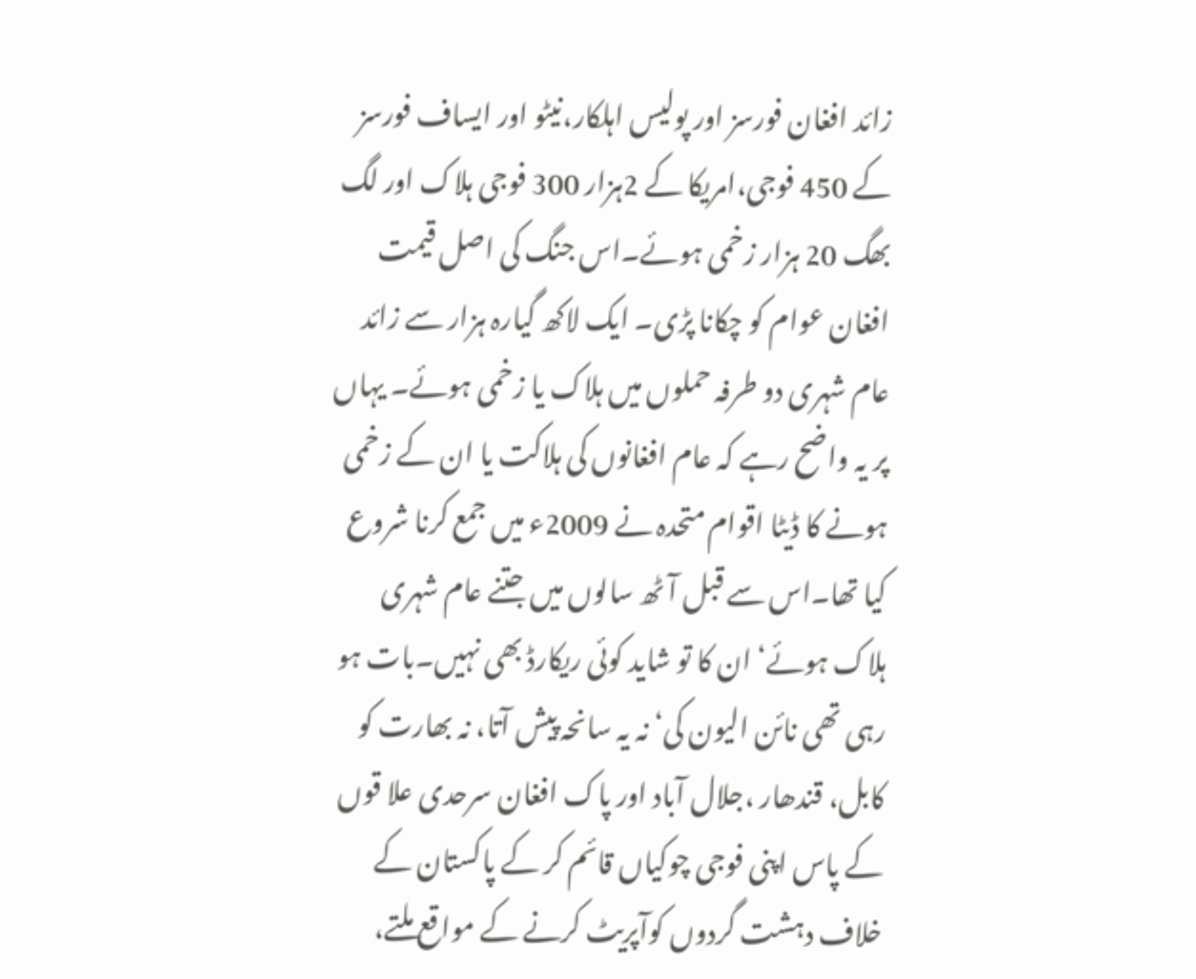زائد افغان فورسز اور پولیس اہلکار،نیٹو اور ایساف فورسز کے 450 فوجی،امریکا کے 2ہزار 300 فوجی ہلاک اور لگ بھگ 20 ہزار زخمی ہوئے۔اس جنگ کی اصل قیمت افغان عوام کو چکانا پڑی۔ ایک لاکھ گیارہ ہزار سے زائد عام شہری دو طرفہ حملوں میں ہلاک یا زخمی ہوئے۔ یہاں پر یہ واضح رہے کہ عام افغانوں کی ہلاکت یا ان کے زخمی ہونے کا ڈیٹا اقوام متحدہ نے 2009ء میں جمع کرنا شروع کیا تھا۔اس سے قبل آٹھ سالوں میں جتنے عام شہری ہلاک ہوئے‘ ان کا تو شاید کوئی ریکارڈ بھی نہیں۔بات ہو رہی تھی نائن الیون کی‘ نہ یہ سانحہ پیش آتا، نہ بھارت کو کابل، قندھار ،جلال آباد اور پاک افغان سرحدی علا قوں کے پاس اپنی فوجی چوکیاں قائم کر کے پاکستان کے خلاف دہشت گردوں کوآپریٹ کرنے کے مواقع ملتے،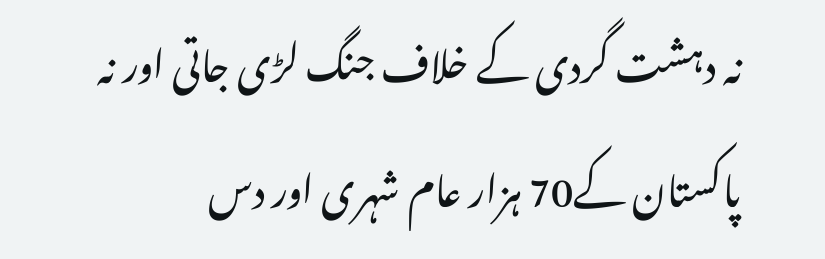نہ دہشت گردی کے خلاف جنگ لڑی جاتی اور نہ پاکستان کے70 ہزار عام شہری اور دس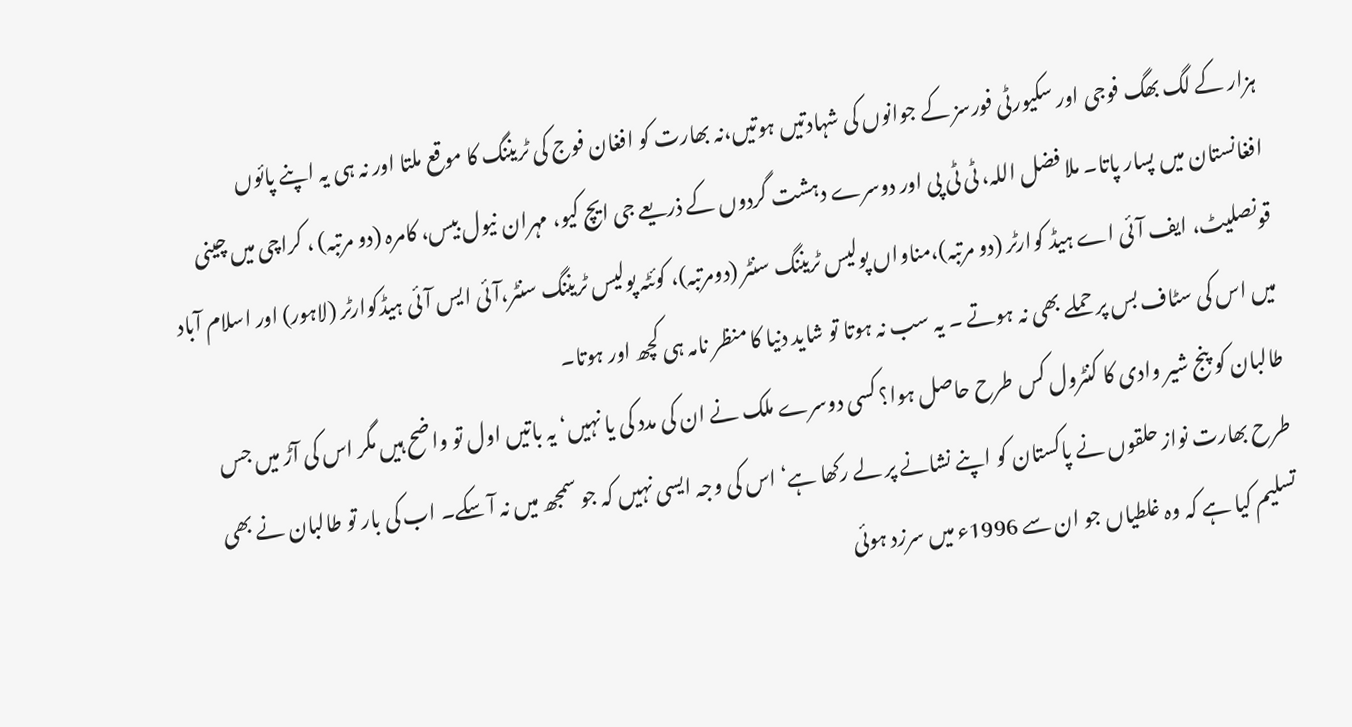ہزار کے لگ بھگ فوجی اور سکیورٹی فورسز کے جوانوں کی شہادتیں ہوتیں،نہ بھارت کو افغان فوج کی ٹریننگ کا موقع ملتا اور نہ ہی یہ اپنے پائوں افغانستان میں پسار پاتا۔ ملا فضل اللہ، ٹی ٹی پی اور دوسرے دہشت گردوں کے ذریعے جی ایچ کیو، مہران نیول بیس، کامرہ (دو مرتبہ) ، کراچی میں چینی قونصلیٹ، ایف آئی اے ہیڈ کوارٹر (دو مرتبہ)،مناواں پولیس ٹریننگ سنٹر (دومرتبہ)، کوئٹہ پولیس ٹریننگ سنٹر،آئی ایس آئی ہیڈکوارٹر (لاہور) اور اسلام آباد میں اس کی سٹاف بس پر حملے بھی نہ ہوتے ۔ یہ سب نہ ہوتا تو شاید دنیا کا منظر نامہ ہی کچھ اور ہوتا۔
طالبان کو پنج شیر وادی کا کنٹرول کس طرح حاصل ہوا؟ کسی دوسرے ملک نے ان کی مدد کی یا نہیں‘ یہ باتیں اول تو واضح ہیں مگر اس کی آڑ میں جس طرح بھارت نواز حلقوں نے پاکستان کو اپنے نشانے پر لے رکھا ہے‘ اس کی وجہ ایسی نہیں کہ جو سمجھ میں نہ آ سکے۔ اب کی بار تو طالبان نے بھی تسلیم کیا ہے کہ وہ غلطیاں جو ان سے 1996ء میں سرزد ہوئی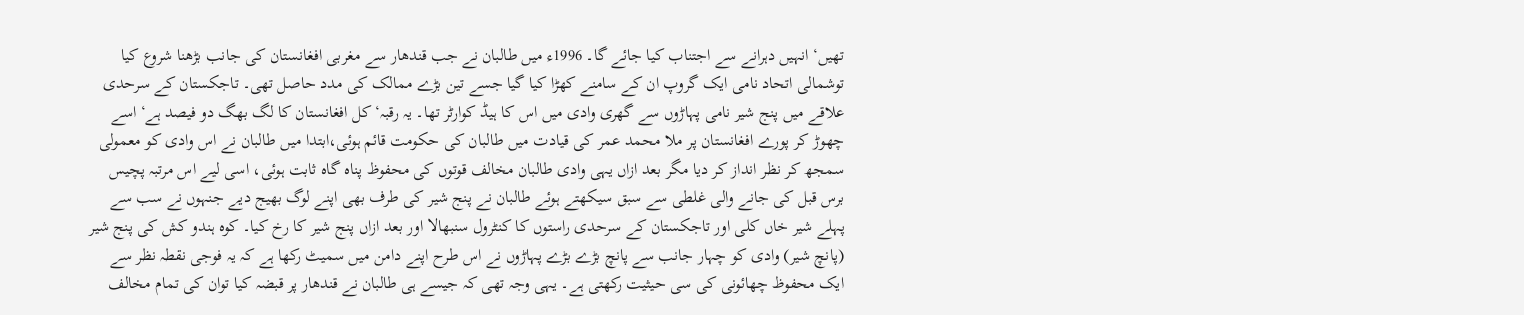تھیں‘ انہیں دہرانے سے اجتناب کیا جائے گا۔ 1996ء میں طالبان نے جب قندھار سے مغربی افغانستان کی جانب بڑھنا شروع کیا توشمالی اتحاد نامی ایک گروپ ان کے سامنے کھڑا کیا گیا جسے تین بڑے ممالک کی مدد حاصل تھی۔ تاجکستان کے سرحدی علاقے میں پنج شیر نامی پہاڑوں سے گھری وادی میں اس کا ہیڈ کوارٹر تھا۔ یہ رقبہ‘ کل افغانستان کا لگ بھگ دو فیصد ہے‘ اسے چھوڑ کر پورے افغانستان پر ملا محمد عمر کی قیادت میں طالبان کی حکومت قائم ہوئی،ابتدا میں طالبان نے اس وادی کو معمولی سمجھ کر نظر انداز کر دیا مگر بعد ازاں یہی وادی طالبان مخالف قوتوں کی محفوظ پناہ گاہ ثابت ہوئی، اسی لیے اس مرتبہ پچیس برس قبل کی جانے والی غلطی سے سبق سیکھتے ہوئے طالبان نے پنج شیر کی طرف بھی اپنے لوگ بھیج دیے جنہوں نے سب سے پہلے شیر خاں کلی اور تاجکستان کے سرحدی راستوں کا کنٹرول سنبھالا اور بعد ازاں پنج شیر کا رخ کیا۔ کوہ ہندو کش کی پنج شیر (پانچ شیر) وادی کو چہار جانب سے پانچ بڑے بڑے پہاڑوں نے اس طرح اپنے دامن میں سمیٹ رکھا ہے کہ یہ فوجی نقطہ نظر سے ایک محفوظ چھائونی کی سی حیثیت رکھتی ہے۔ یہی وجہ تھی کہ جیسے ہی طالبان نے قندھار پر قبضہ کیا توان کی تمام مخالف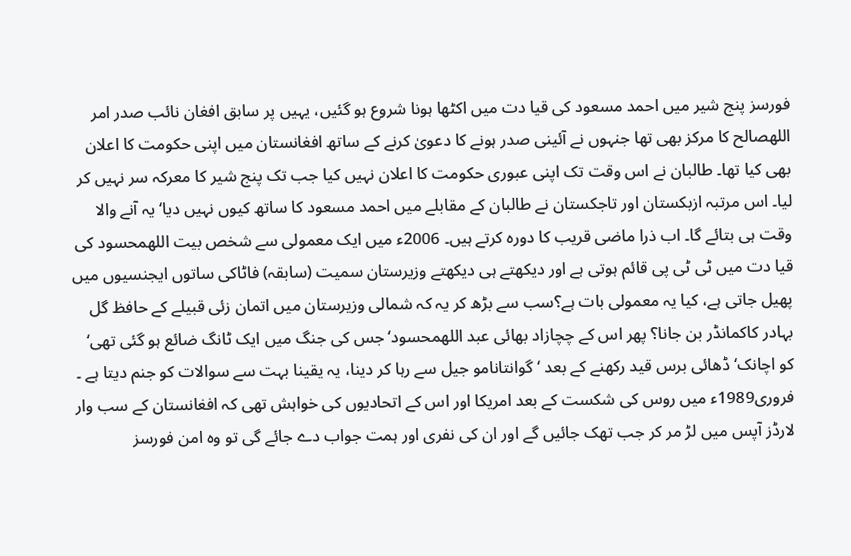فورسز پنج شیر میں احمد مسعود کی قیا دت میں اکٹھا ہونا شروع ہو گئیں، یہیں پر سابق افغان نائب صدر امر اللهصالح کا مرکز بھی تھا جنہوں نے آئینی صدر ہونے کا دعویٰ کرنے کے ساتھ افغانستان میں اپنی حکومت کا اعلان بھی کیا تھا۔ طالبان نے اس وقت تک اپنی عبوری حکومت کا اعلان نہیں کیا جب تک پنج شیر کا معرکہ سر نہیں کر لیا۔ اس مرتبہ ازبکستان اور تاجکستان نے طالبان کے مقابلے میں احمد مسعود کا ساتھ کیوں نہیں دیا‘یہ آنے والا وقت ہی بتائے گا۔ اب ذرا ماضی قریب کا دورہ کرتے ہیں۔ 2006ء میں ایک معمولی سے شخص بیت اللهمحسود کی قیا دت میں ٹی ٹی پی قائم ہوتی ہے اور دیکھتے ہی دیکھتے وزیرستان سمیت (سابقہ) فاٹاکی ساتوں ایجنسیوں میں پھیل جاتی ہے، کیا یہ معمولی بات ہے؟سب سے بڑھ کر یہ کہ شمالی وزیرستان میں اتمان زئی قبیلے کے حافظ گل بہادر کاکمانڈر بن جانا؟ پھر اس کے چچازاد بھائی عبد اللهمحسود‘ جس کی جنگ میں ایک ٹانگ ضائع ہو گئی تھی‘ کو اچانک‘ ڈھائی برس قید رکھنے کے بعد ‘گوانتانامو جیل سے رہا کر دینا، یہ یقینا بہت سے سوالات کو جنم دیتا ہے ۔
فروری1989ء میں روس کی شکست کے بعد امریکا اور اس کے اتحادیوں کی خواہش تھی کہ افغانستان کے سب وار لارڈز آپس میں لڑ مر کر جب تھک جائیں گے اور ان کی نفری اور ہمت جواب دے جائے گی تو وہ امن فورسز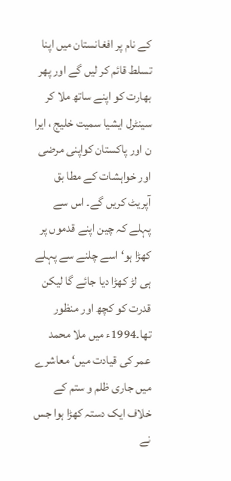کے نام پر افغانستان میں اپنا تسلط قائم کر لیں گے اور پھر بھارت کو اپنے ساتھ ملا کر سینٹرل ایشیا سمیت خلیج ، ایرا ن اور پاکستان کواپنی مرضی اور خواہشات کے مطا بق آپریٹ کریں گے۔ اس سے پہلے کہ چین اپنے قدموں پر کھڑا ہو‘ اسے چلنے سے پہلے ہی لڑ کھڑا دیا جائے گا لیکن قدرت کو کچھ اور منظور تھا۔1994ء میں ملا محمد عمر کی قیادت میں‘ معاشرے میں جاری ظلم و ستم کے خلاف ایک دستہ کھڑا ہوا جس نے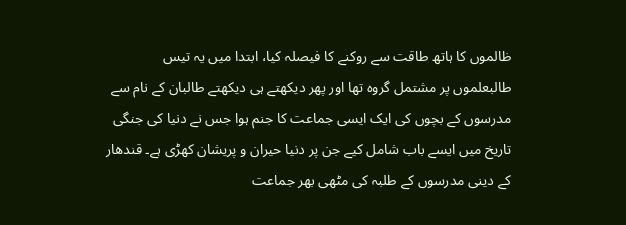ظالموں کا ہاتھ طاقت سے روکنے کا فیصلہ کیا، ابتدا میں یہ تیس طالبعلموں پر مشتمل گروہ تھا اور پھر دیکھتے ہی دیکھتے طالبان کے نام سے مدرسوں کے بچوں کی ایک ایسی جماعت کا جنم ہوا جس نے دنیا کی جنگی تاریخ میں ایسے باب شامل کیے جن پر دنیا حیران و پریشان کھڑی ہے۔ قندھار کے دینی مدرسوں کے طلبہ کی مٹھی بھر جماعت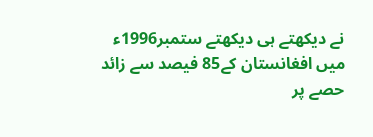نے دیکھتے ہی دیکھتے ستمبر1996ء میں افغانستان کے85 فیصد سے زائد حصے پر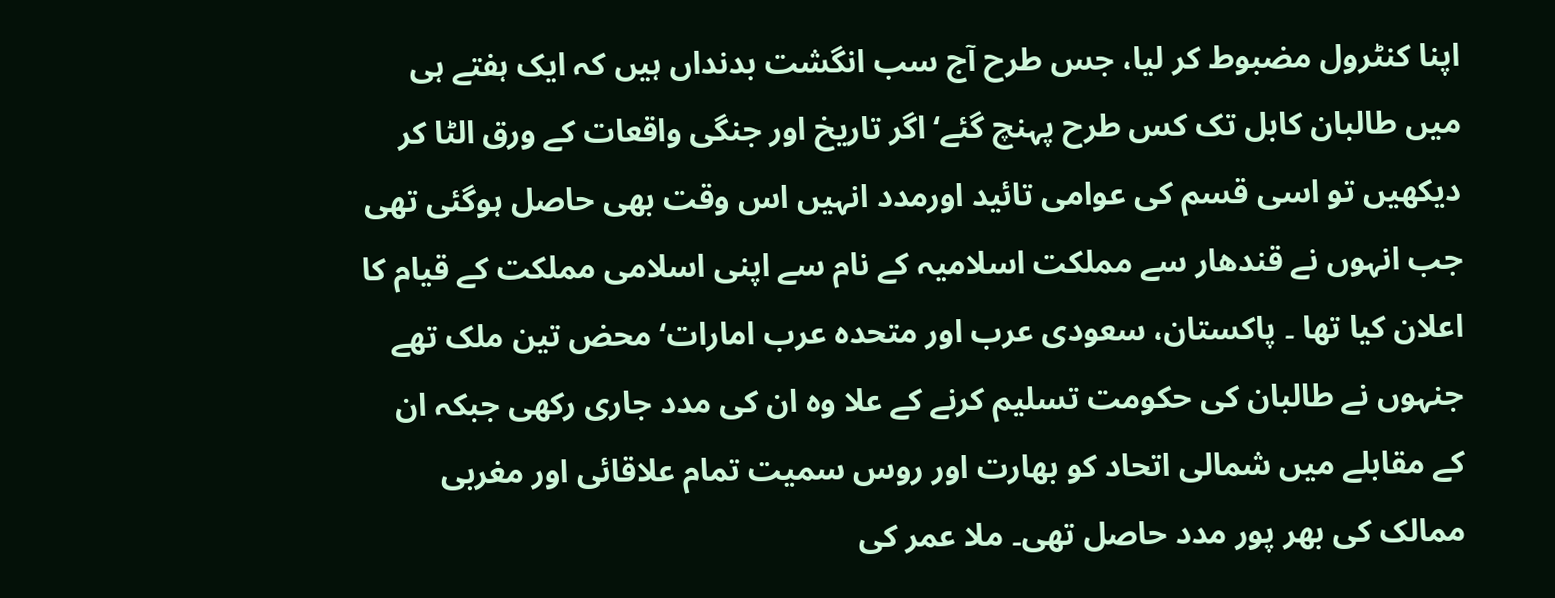اپنا کنٹرول مضبوط کر لیا، جس طرح آج سب انگشت بدنداں ہیں کہ ایک ہفتے ہی میں طالبان کابل تک کس طرح پہنچ گئے‘ اگر تاریخ اور جنگی واقعات کے ورق الٹا کر دیکھیں تو اسی قسم کی عوامی تائید اورمدد انہیں اس وقت بھی حاصل ہوگئی تھی جب انہوں نے قندھار سے مملکت اسلامیہ کے نام سے اپنی اسلامی مملکت کے قیام کا اعلان کیا تھا ۔ پاکستان، سعودی عرب اور متحدہ عرب امارات‘ محض تین ملک تھے جنہوں نے طالبان کی حکومت تسلیم کرنے کے علا وہ ان کی مدد جاری رکھی جبکہ ان کے مقابلے میں شمالی اتحاد کو بھارت اور روس سمیت تمام علاقائی اور مغربی ممالک کی بھر پور مدد حاصل تھی۔ ملا عمر کی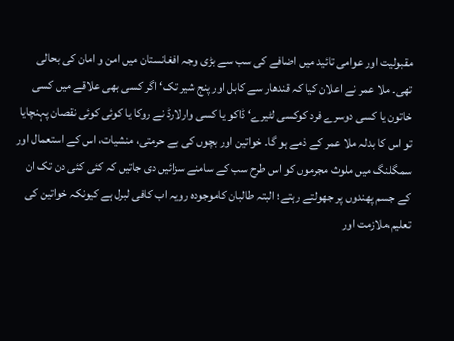مقبولیت اور عوامی تائید میں اضافے کی سب سے بڑی وجہ افغانستان میں امن و امان کی بحالی تھی۔ ملا عمر نے اعلان کیا کہ قندھار سے کابل اور پنج شیر تک‘ اگر کسی بھی علاقے میں کسی خاتون یا کسی دوسرے فرد کوکسی لٹیرے‘ ڈاکو یا کسی وارلارڈ نے روکا یا کوئی کوئی نقصان پہنچایا تو اس کا بدلہ ملا عمر کے ذمے ہو گا۔ خواتین اور بچوں کی بے حرمتی، منشیات، اس کے استعمال اور سمگلنگ میں ملوث مجرموں کو اس طرح سب کے سامنے سزائیں دی جاتیں کہ کئی کئی دن تک ان کے جسم پھندوں پر جھولتے رہتے؛ البتہ طالبان کاموجودہ رویہ اب کافی لبرل ہے کیونکہ خواتین کی تعلیم،ملازمت اور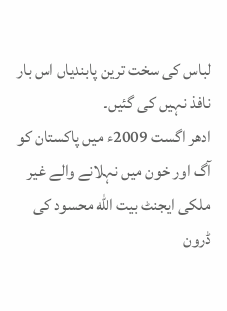لباس کی سخت ترین پابندیاں اس بار نافذ نہیں کی گئیں۔
ادھر اگست 2009ء میں پاکستان کو آگ اور خون میں نہلانے والے غیر ملکی ایجنٹ بیت الله محسود کی ڈرون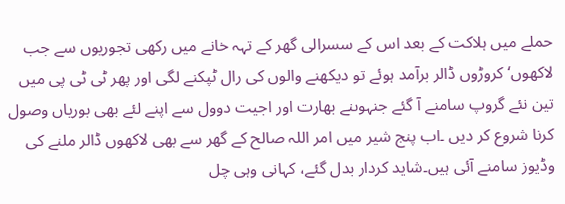حملے میں ہلاکت کے بعد اس کے سسرالی گھر کے تہہ خانے میں رکھی تجوریوں سے جب لاکھوں‘ کروڑوں ڈالر برآمد ہوئے تو دیکھنے والوں کی رال ٹپکنے لگی اور پھر ٹی ٹی پی میں تین نئے گروپ سامنے آ گئے جنہوںنے بھارت اور اجیت دوول سے اپنے لئے بھی بوریاں وصول کرنا شروع کر دیں ۔اب پنج شیر میں امر اللہ صالح کے گھر سے بھی لاکھوں ڈالر ملنے کی وڈیوز سامنے آئی ہیں۔شاید کردار بدل گئے، کہانی وہی چل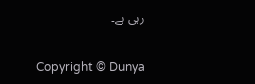رہی ہے۔

Copyright © Dunya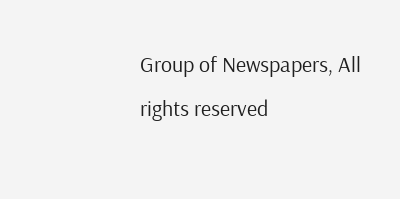Group of Newspapers, All rights reserved